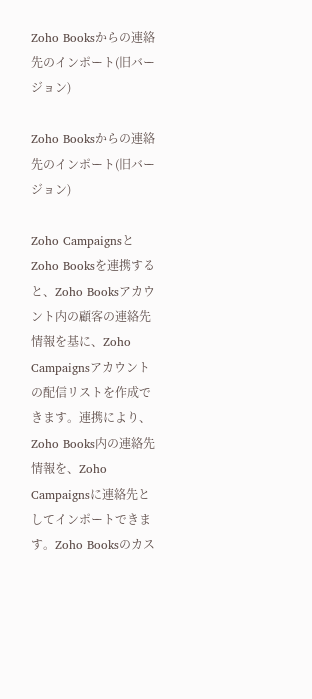Zoho Booksからの連絡先のインポート(旧バージョン)

Zoho Booksからの連絡先のインポート(旧バージョン)

Zoho CampaignsとZoho Booksを連携すると、Zoho Booksアカウント内の顧客の連絡先情報を基に、Zoho Campaignsアカウントの配信リストを作成できます。連携により、Zoho Books内の連絡先情報を、Zoho Campaignsに連絡先としてインポートできます。Zoho Booksのカス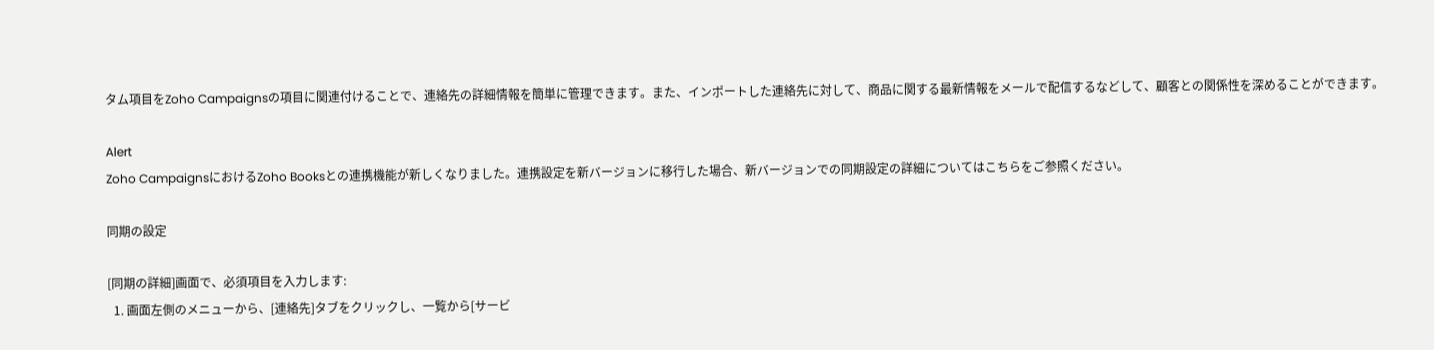タム項目をZoho Campaignsの項目に関連付けることで、連絡先の詳細情報を簡単に管理できます。また、インポートした連絡先に対して、商品に関する最新情報をメールで配信するなどして、顧客との関係性を深めることができます。

Alert
Zoho CampaignsにおけるZoho Booksとの連携機能が新しくなりました。連携設定を新バージョンに移行した場合、新バージョンでの同期設定の詳細についてはこちらをご参照ください。

同期の設定

[同期の詳細]画面で、必須項目を入力します:
  1. 画面左側のメニューから、[連絡先]タブをクリックし、一覧から[サービ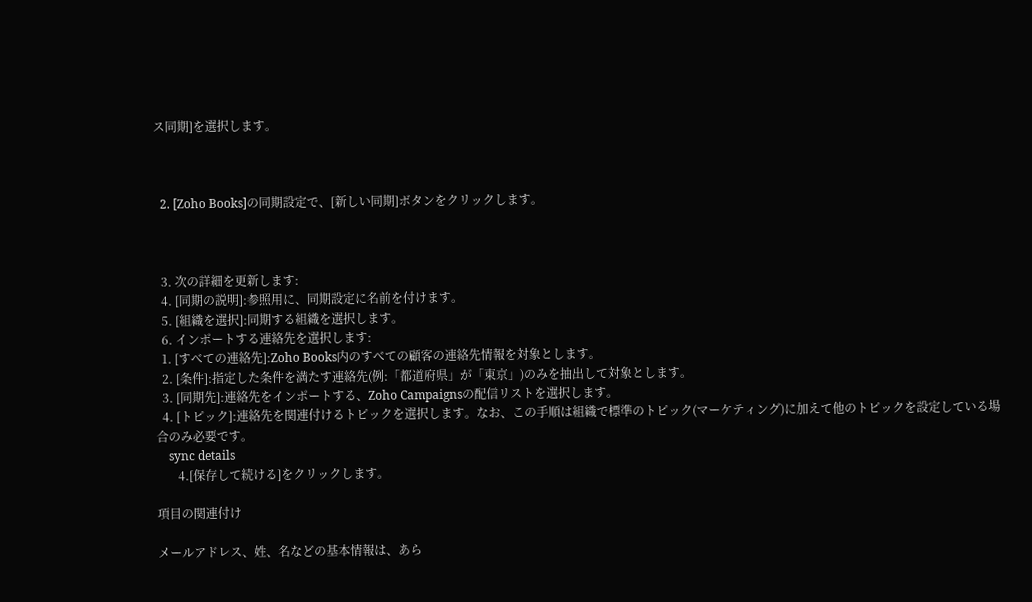ス同期]を選択します。



  2. [Zoho Books]の同期設定で、[新しい同期]ボタンをクリックします。



  3. 次の詳細を更新します:
  4. [同期の説明]:参照用に、同期設定に名前を付けます。
  5. [組織を選択]:同期する組織を選択します。
  6. インポートする連絡先を選択します:
  1. [すべての連絡先]:Zoho Books内のすべての顧客の連絡先情報を対象とします。
  2. [条件]:指定した条件を満たす連絡先(例:「都道府県」が「東京」)のみを抽出して対象とします。
  3. [同期先]:連絡先をインポートする、Zoho Campaignsの配信リストを選択します。
  4. [トピック]:連絡先を関連付けるトピックを選択します。なお、この手順は組織で標準のトピック(マーケティング)に加えて他のトピックを設定している場合のみ必要です。
    sync details
       4.[保存して続ける]をクリックします。

項目の関連付け

メールアドレス、姓、名などの基本情報は、あら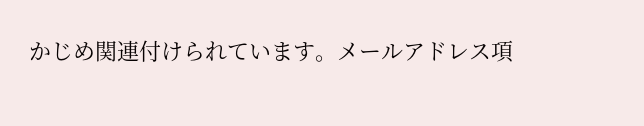かじめ関連付けられています。メールアドレス項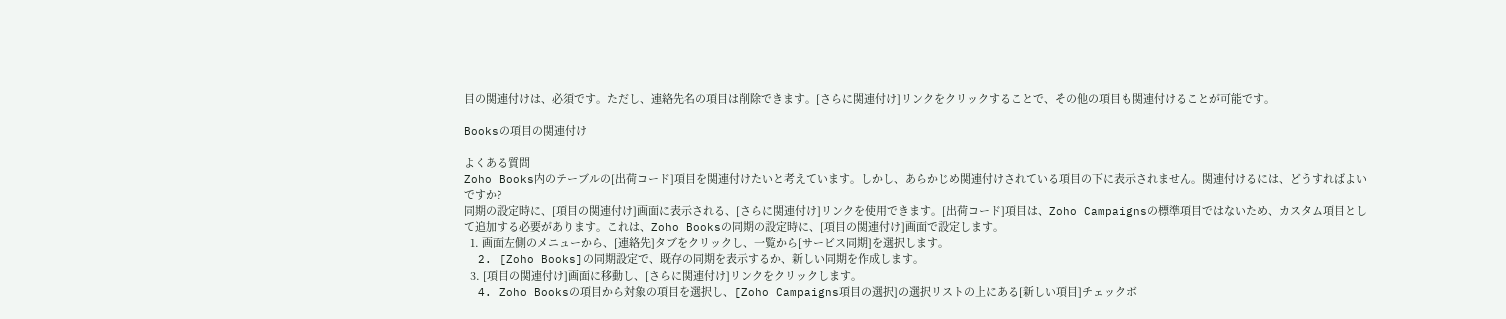目の関連付けは、必須です。ただし、連絡先名の項目は削除できます。[さらに関連付け]リンクをクリックすることで、その他の項目も関連付けることが可能です。

Booksの項目の関連付け

よくある質問
Zoho Books内のテーブルの[出荷コード]項目を関連付けたいと考えています。しかし、あらかじめ関連付けされている項目の下に表示されません。関連付けるには、どうすればよいですか?
同期の設定時に、[項目の関連付け]画面に表示される、[さらに関連付け]リンクを使用できます。[出荷コード]項目は、Zoho Campaignsの標準項目ではないため、カスタム項目として追加する必要があります。これは、Zoho Booksの同期の設定時に、[項目の関連付け]画面で設定します。
  1. 画面左側のメニューから、[連絡先]タブをクリックし、一覧から[サービス同期]を選択します。
  2. [Zoho Books]の同期設定で、既存の同期を表示するか、新しい同期を作成します。
  3. [項目の関連付け]画面に移動し、[さらに関連付け]リンクをクリックします。
  4. Zoho Booksの項目から対象の項目を選択し、[Zoho Campaigns項目の選択]の選択リストの上にある[新しい項目]チェックボ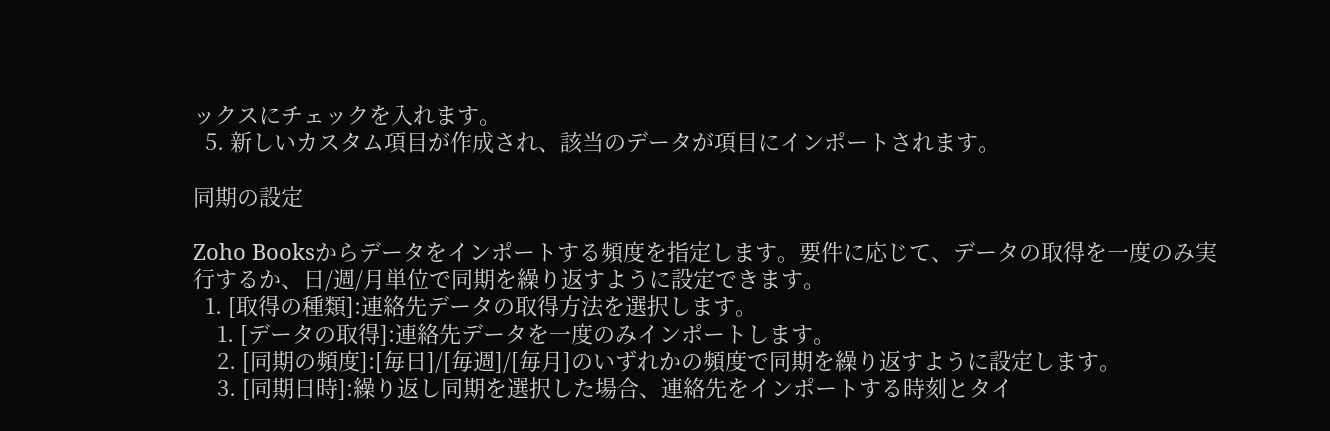ックスにチェックを入れます。
  5. 新しいカスタム項目が作成され、該当のデータが項目にインポートされます。

同期の設定

Zoho Booksからデータをインポートする頻度を指定します。要件に応じて、データの取得を一度のみ実行するか、日/週/月単位で同期を繰り返すように設定できます。
  1. [取得の種類]:連絡先データの取得方法を選択します。
    1. [データの取得]:連絡先データを一度のみインポートします。
    2. [同期の頻度]:[毎日]/[毎週]/[毎月]のいずれかの頻度で同期を繰り返すように設定します。
    3. [同期日時]:繰り返し同期を選択した場合、連絡先をインポートする時刻とタイ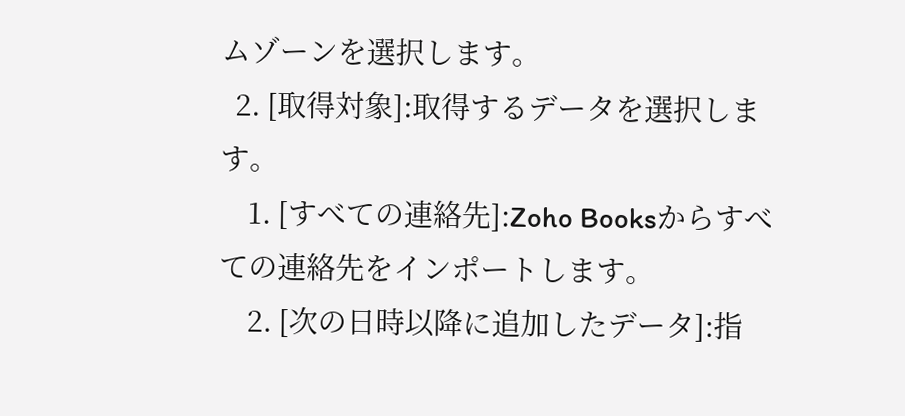ムゾーンを選択します。
  2. [取得対象]:取得するデータを選択します。
    1. [すべての連絡先]:Zoho Booksからすべての連絡先をインポートします。
    2. [次の日時以降に追加したデータ]:指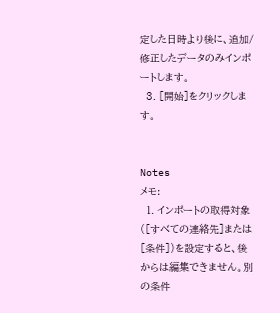定した日時より後に、追加/修正したデータのみインポートします。
  3. [開始]をクリックします。


Notes
メモ:
  1. インポートの取得対象([すべての連絡先]または[条件])を設定すると、後からは編集できません。別の条件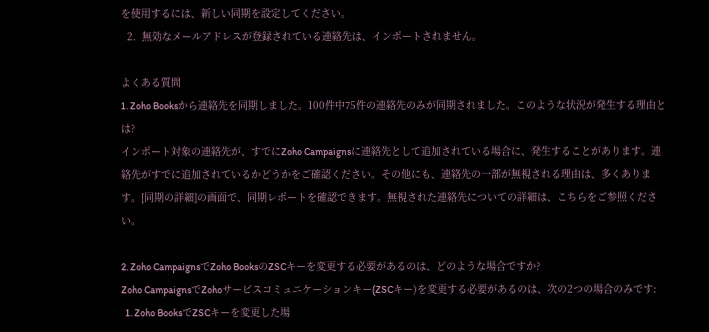を使用するには、新しい同期を設定してください。
  2.  無効なメールアドレスが登録されている連絡先は、インポートされません。

よくある質問
1. Zoho Booksから連絡先を同期しました。100件中75件の連絡先のみが同期されました。このような状況が発生する理由とは?
インポート対象の連絡先が、すでにZoho Campaignsに連絡先として追加されている場合に、発生することがあります。連絡先がすでに追加されているかどうかをご確認ください。その他にも、連絡先の一部が無視される理由は、多くあります。[同期の詳細]の画面で、同期レポートを確認できます。無視された連絡先についての詳細は、こちらをご参照ください。

2. Zoho CampaignsでZoho BooksのZSCキーを変更する必要があるのは、どのような場合ですか?
Zoho CampaignsでZohoサービスコミュニケーションキー(ZSCキー)を変更する必要があるのは、次の2つの場合のみです:
  1. Zoho BooksでZSCキーを変更した場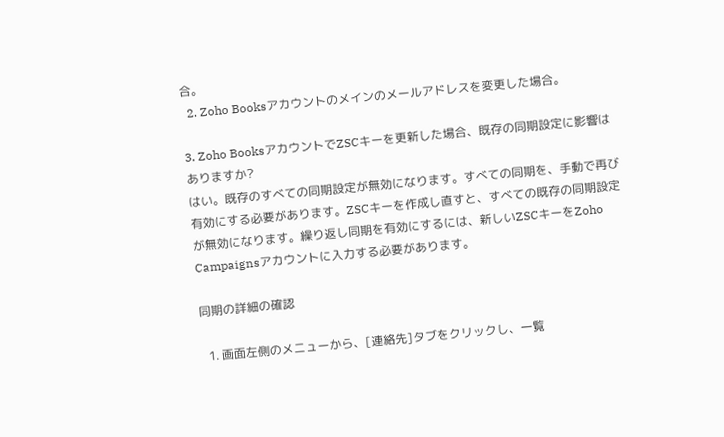合。
  2. Zoho Booksアカウントのメインのメールアドレスを変更した場合。

3. Zoho BooksアカウントでZSCキーを更新した場合、既存の同期設定に影響はありますか?
はい。既存のすべての同期設定が無効になります。すべての同期を、手動で再び有効にする必要があります。ZSCキーを作成し直すと、すべての既存の同期設定が無効になります。繰り返し同期を有効にするには、新しいZSCキーをZoho Campaignsアカウントに入力する必要があります。

同期の詳細の確認

  1. 画面左側のメニューから、[連絡先]タブをクリックし、一覧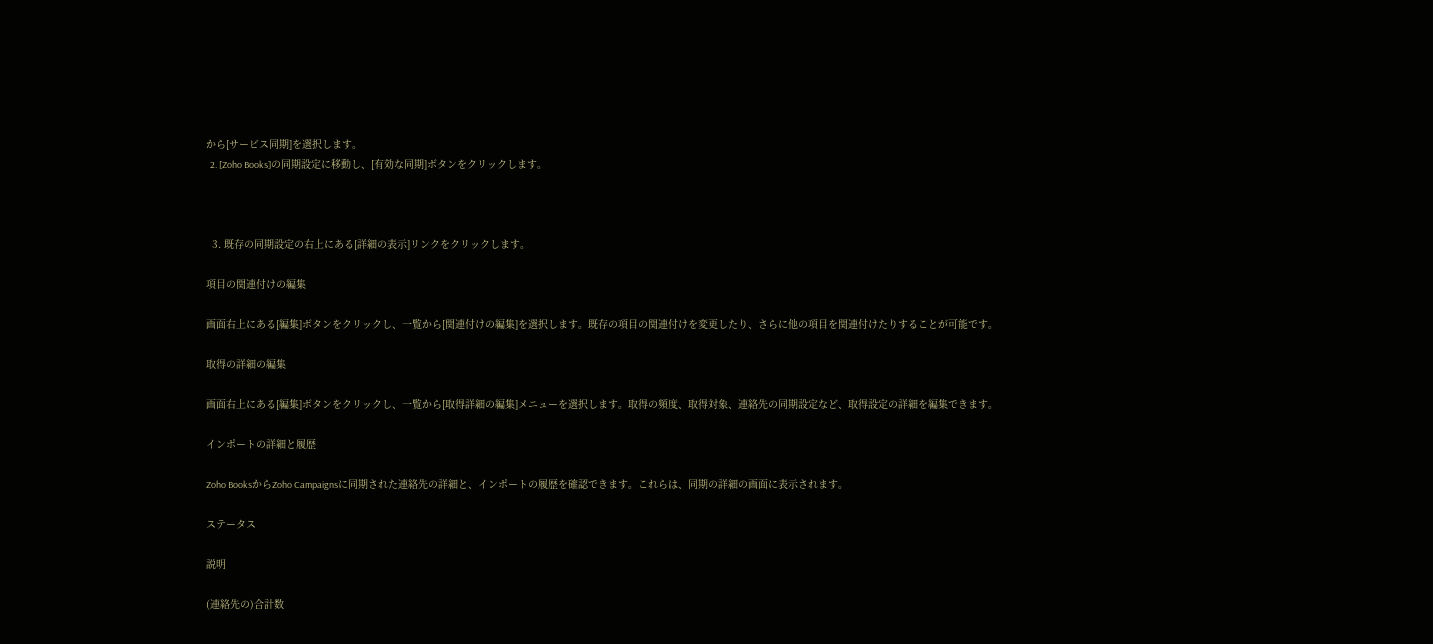から[サービス同期]を選択します。
  2. [Zoho Books]の同期設定に移動し、[有効な同期]ボタンをクリックします。



  3. 既存の同期設定の右上にある[詳細の表示]リンクをクリックします。

項目の関連付けの編集

画面右上にある[編集]ボタンをクリックし、一覧から[関連付けの編集]を選択します。既存の項目の関連付けを変更したり、さらに他の項目を関連付けたりすることが可能です。

取得の詳細の編集

画面右上にある[編集]ボタンをクリックし、一覧から[取得詳細の編集]メニューを選択します。取得の頻度、取得対象、連絡先の同期設定など、取得設定の詳細を編集できます。

インポートの詳細と履歴

Zoho BooksからZoho Campaignsに同期された連絡先の詳細と、インポートの履歴を確認できます。これらは、同期の詳細の画面に表示されます。

ステータス

説明

(連絡先の)合計数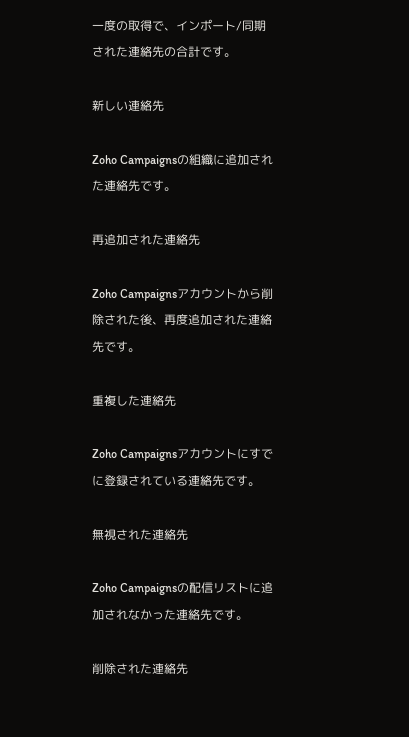一度の取得で、インポート/同期された連絡先の合計です。

新しい連絡先

Zoho Campaignsの組織に追加された連絡先です。

再追加された連絡先

Zoho Campaignsアカウントから削除された後、再度追加された連絡先です。

重複した連絡先

Zoho Campaignsアカウントにすでに登録されている連絡先です。

無視された連絡先

Zoho Campaignsの配信リストに追加されなかった連絡先です。

削除された連絡先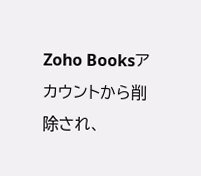Zoho Booksアカウントから削除され、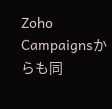Zoho Campaignsからも同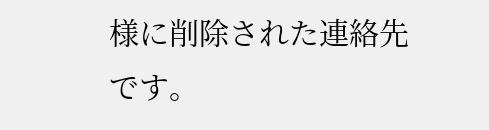様に削除された連絡先です。